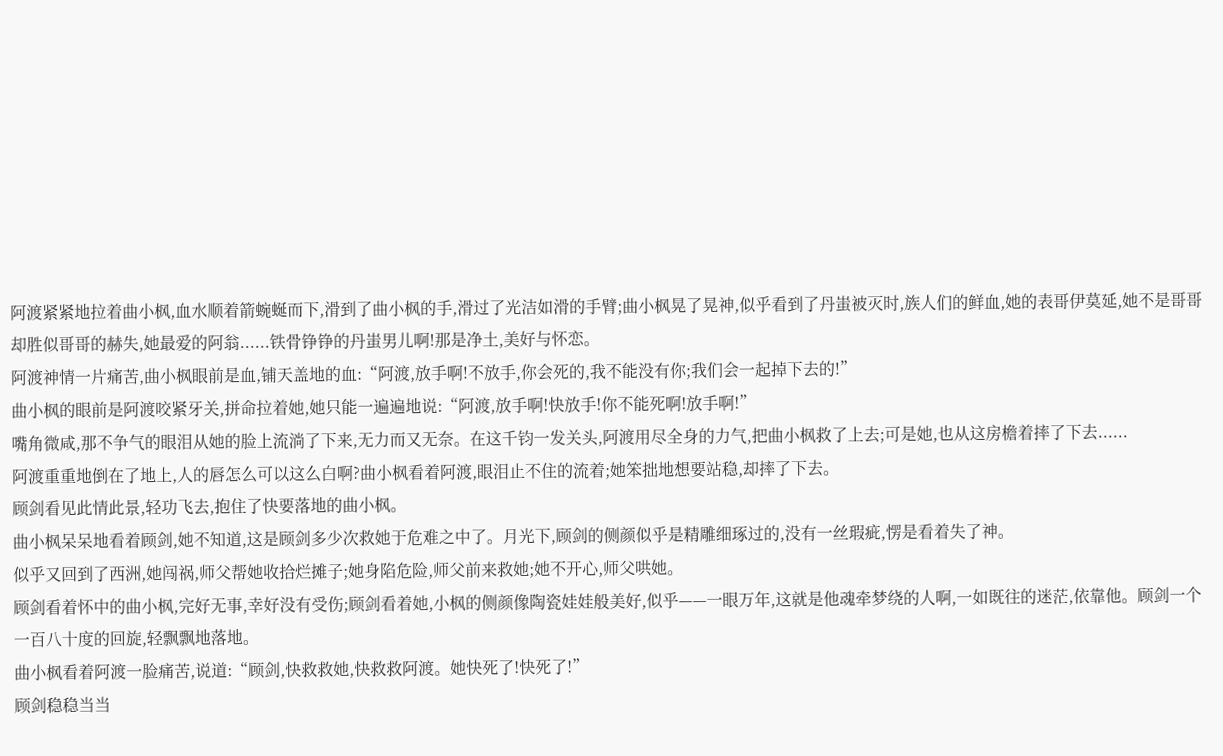阿渡紧紧地拉着曲小枫,血水顺着箭蜿蜒而下,滑到了曲小枫的手,滑过了光洁如滑的手臂;曲小枫晃了晃神,似乎看到了丹蚩被灭时,族人们的鲜血,她的表哥伊莫延,她不是哥哥却胜似哥哥的赫失,她最爱的阿翁......铁骨铮铮的丹蚩男儿啊!那是净土,美好与怀恋。
阿渡神情一片痛苦,曲小枫眼前是血,铺天盖地的血:“阿渡,放手啊!不放手,你会死的,我不能没有你;我们会一起掉下去的!”
曲小枫的眼前是阿渡咬紧牙关,拼命拉着她,她只能一遍遍地说:“阿渡,放手啊!快放手!你不能死啊!放手啊!”
嘴角微咸,那不争气的眼泪从她的脸上流淌了下来,无力而又无奈。在这千钧一发关头,阿渡用尽全身的力气,把曲小枫救了上去;可是她,也从这房檐着摔了下去......
阿渡重重地倒在了地上,人的唇怎么可以这么白啊?曲小枫看着阿渡,眼泪止不住的流着;她笨拙地想要站稳,却摔了下去。
顾剑看见此情此景,轻功飞去,抱住了快要落地的曲小枫。
曲小枫呆呆地看着顾剑,她不知道,这是顾剑多少次救她于危难之中了。月光下,顾剑的侧颜似乎是精雕细琢过的,没有一丝瑕疵,愣是看着失了神。
似乎又回到了西洲,她闯祸,师父帮她收拾烂摊子;她身陷危险,师父前来救她;她不开心,师父哄她。
顾剑看着怀中的曲小枫,完好无事,幸好没有受伤;顾剑看着她,小枫的侧颜像陶瓷娃娃般美好,似乎——一眼万年,这就是他魂牵梦绕的人啊,一如既往的迷茫,依靠他。顾剑一个一百八十度的回旋,轻飘飘地落地。
曲小枫看着阿渡一脸痛苦,说道:“顾剑,快救救她,快救救阿渡。她快死了!快死了!”
顾剑稳稳当当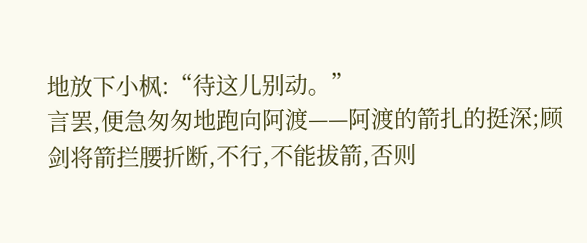地放下小枫:“待这儿别动。”
言罢,便急匆匆地跑向阿渡——阿渡的箭扎的挺深;顾剑将箭拦腰折断,不行,不能拔箭,否则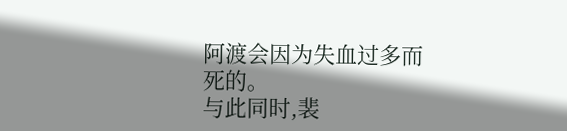阿渡会因为失血过多而死的。
与此同时,裴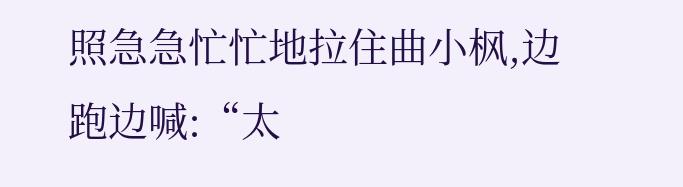照急急忙忙地拉住曲小枫,边跑边喊:“太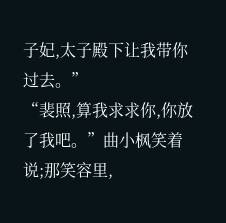子妃,太子殿下让我带你过去。”
“裴照,算我求求你,你放了我吧。”曲小枫笑着说;那笑容里,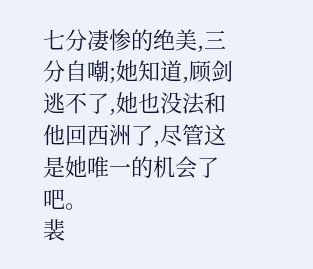七分凄惨的绝美,三分自嘲;她知道,顾剑逃不了,她也没法和他回西洲了,尽管这是她唯一的机会了吧。
裴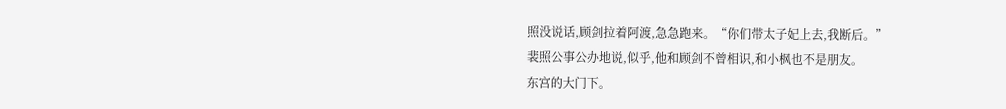照没说话,顾剑拉着阿渡,急急跑来。“你们带太子妃上去,我断后。”
裴照公事公办地说,似乎,他和顾剑不曾相识,和小枫也不是朋友。
东宫的大门下。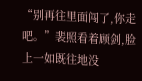“别再往里面闯了,你走吧。”裴照看着顾剑,脸上一如既往地没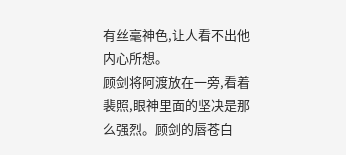有丝毫神色,让人看不出他内心所想。
顾剑将阿渡放在一旁,看着裴照,眼神里面的坚决是那么强烈。顾剑的唇苍白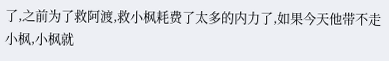了,之前为了救阿渡,救小枫耗费了太多的内力了,如果今天他带不走小枫,小枫就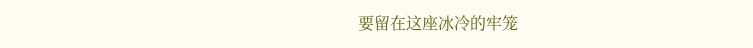要留在这座冰冷的牢笼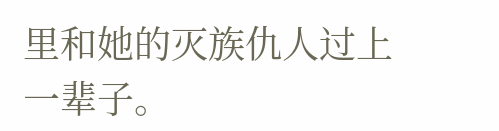里和她的灭族仇人过上一辈子。